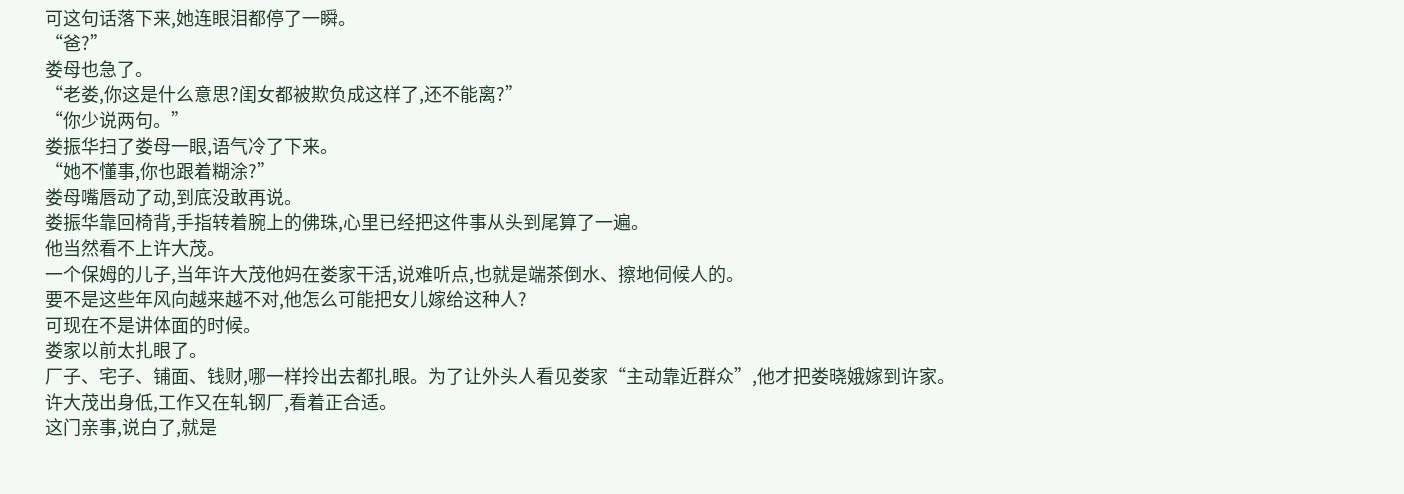可这句话落下来,她连眼泪都停了一瞬。
“爸?”
娄母也急了。
“老娄,你这是什么意思?闺女都被欺负成这样了,还不能离?”
“你少说两句。”
娄振华扫了娄母一眼,语气冷了下来。
“她不懂事,你也跟着糊涂?”
娄母嘴唇动了动,到底没敢再说。
娄振华靠回椅背,手指转着腕上的佛珠,心里已经把这件事从头到尾算了一遍。
他当然看不上许大茂。
一个保姆的儿子,当年许大茂他妈在娄家干活,说难听点,也就是端茶倒水、擦地伺候人的。
要不是这些年风向越来越不对,他怎么可能把女儿嫁给这种人?
可现在不是讲体面的时候。
娄家以前太扎眼了。
厂子、宅子、铺面、钱财,哪一样拎出去都扎眼。为了让外头人看见娄家“主动靠近群众”,他才把娄晓娥嫁到许家。
许大茂出身低,工作又在轧钢厂,看着正合适。
这门亲事,说白了,就是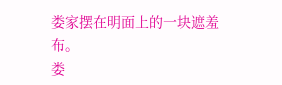娄家摆在明面上的一块遮羞布。
娄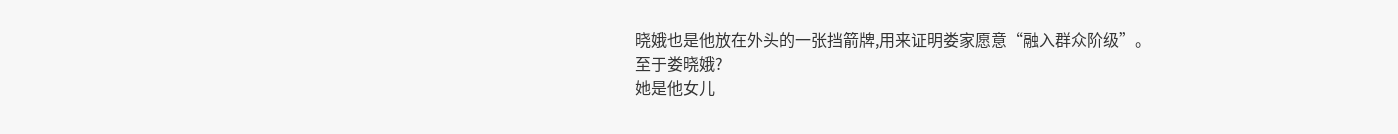晓娥也是他放在外头的一张挡箭牌,用来证明娄家愿意“融入群众阶级”。
至于娄晓娥?
她是他女儿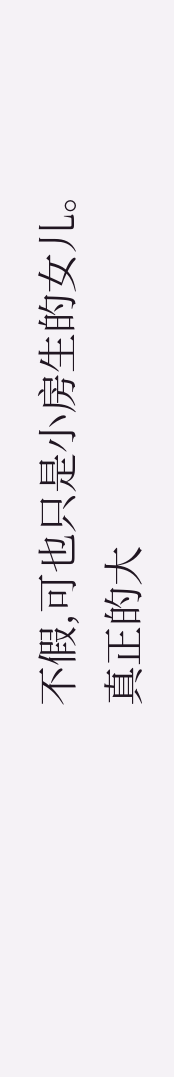不假,可也只是小房生的女儿。
真正的大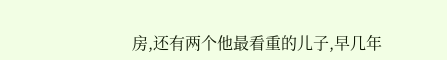房,还有两个他最看重的儿子,早几年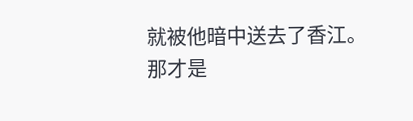就被他暗中送去了香江。
那才是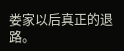娄家以后真正的退路。